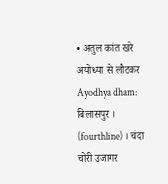• अतुल कांत खरे अयोध्या से लौटकर
Ayodhya dham: बिलासपुर । (fourthline) । चंदा चोरी उजागर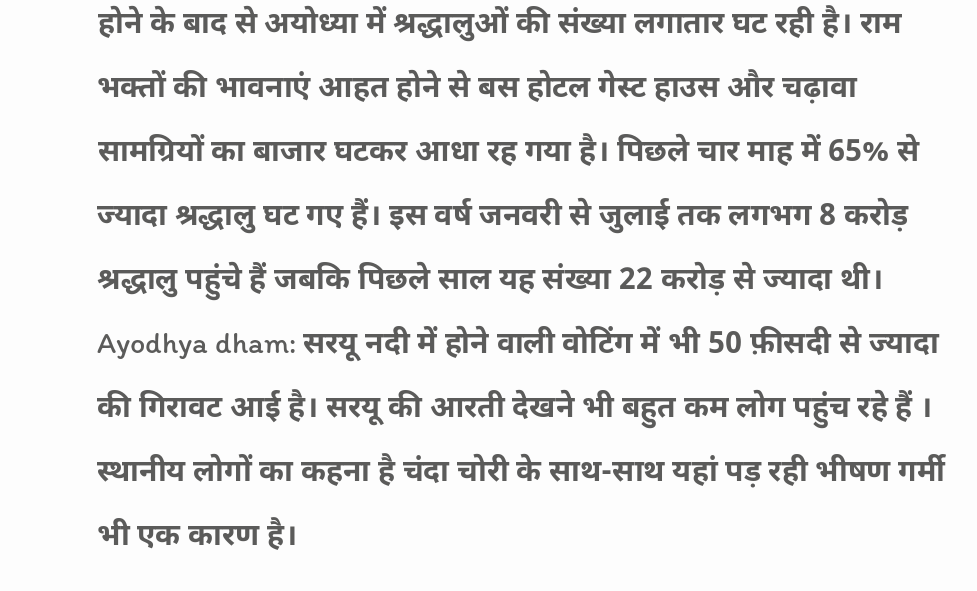होने के बाद से अयोध्या में श्रद्धालुओं की संख्या लगातार घट रही है। राम भक्तों की भावनाएं आहत होने से बस होटल गेस्ट हाउस और चढ़ावा सामग्रियों का बाजार घटकर आधा रह गया है। पिछले चार माह में 65% से ज्यादा श्रद्धालु घट गए हैं। इस वर्ष जनवरी से जुलाई तक लगभग 8 करोड़ श्रद्धालु पहुंचे हैं जबकि पिछले साल यह संख्या 22 करोड़ से ज्यादा थी।
Ayodhya dham: सरयू नदी में होने वाली वोटिंग में भी 50 फ़ीसदी से ज्यादा की गिरावट आई है। सरयू की आरती देखने भी बहुत कम लोग पहुंच रहे हैं । स्थानीय लोगों का कहना है चंदा चोरी के साथ-साथ यहां पड़ रही भीषण गर्मी भी एक कारण है।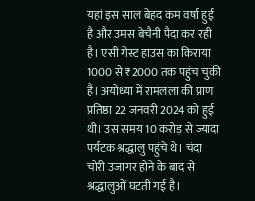यहां इस साल बेहद कम वर्षा हुई है और उमस बेचैनी पैदा कर रही है। एसी गेस्ट हाउस का किराया 1000 से ₹2000 तक पहुंच चुकी है। अयोध्या में रामलला की प्राण प्रतिष्ठा 22 जनवरी 2024 को हुई थी। उस समय 10 करोड़ से ज्यादा पर्यटक श्रद्धालु पहुंचे थे। चंदा चोरी उजागर होने के बाद से श्रद्धालुओं घटती गई है।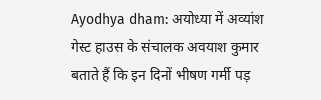Ayodhya dham: अयोध्या में अव्यांश गेस्ट हाउस के संचालक अवयाश कुमार बताते हैं कि इन दिनों भीषण गर्मी पड़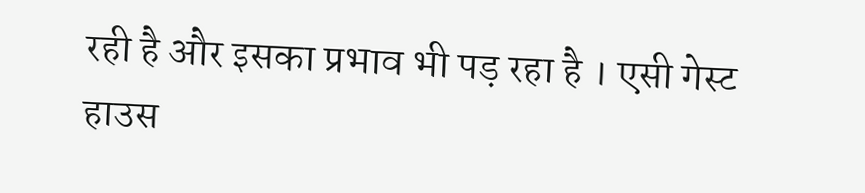रही है और इसका प्रभाव भी पड़ रहा है । एसी गेस्ट हाउस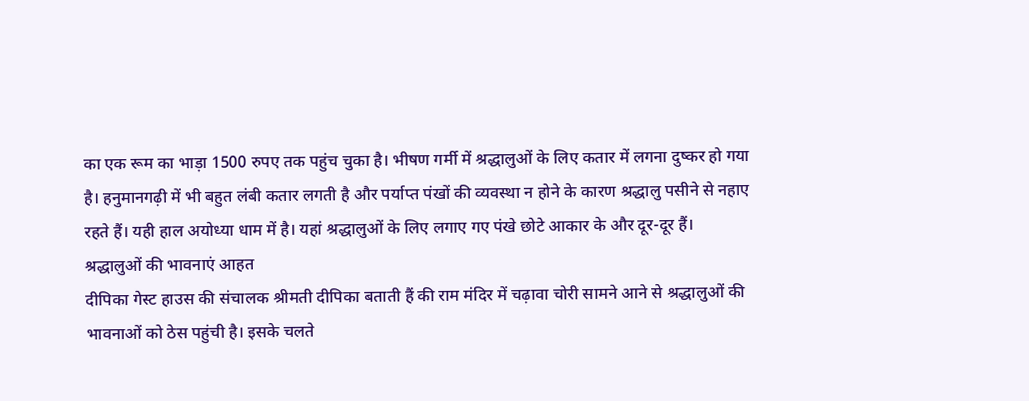का एक रूम का भाड़ा 1500 रुपए तक पहुंच चुका है। भीषण गर्मी में श्रद्धालुओं के लिए कतार में लगना दुष्कर हो गया है। हनुमानगढ़ी में भी बहुत लंबी कतार लगती है और पर्याप्त पंखों की व्यवस्था न होने के कारण श्रद्धालु पसीने से नहाए रहते हैं। यही हाल अयोध्या धाम में है। यहां श्रद्धालुओं के लिए लगाए गए पंखे छोटे आकार के और दूर-दूर हैं।
श्रद्धालुओं की भावनाएं आहत
दीपिका गेस्ट हाउस की संचालक श्रीमती दीपिका बताती हैं की राम मंदिर में चढ़ावा चोरी सामने आने से श्रद्धालुओं की भावनाओं को ठेस पहुंची है। इसके चलते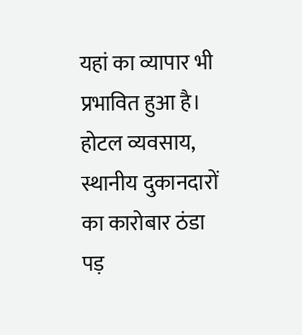यहां का व्यापार भी प्रभावित हुआ है। होटल व्यवसाय, स्थानीय दुकानदारों का कारोबार ठंडा पड़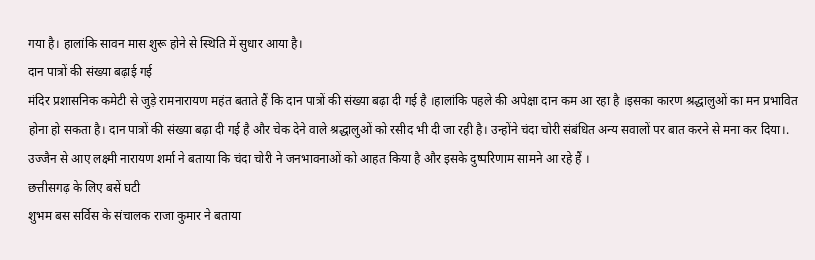गया है। हालांकि सावन मास शुरू होने से स्थिति में सुधार आया है।
दान पात्रों की संख्या बढ़ाई गई
मंदिर प्रशासनिक कमेटी से जुड़े रामनारायण महंत बताते हैं कि दान पात्रों की संख्या बढ़ा दी गई है ।हालांकि पहले की अपेक्षा दान कम आ रहा है ।इसका कारण श्रद्धालुओं का मन प्रभावित होना हो सकता है। दान पात्रों की संख्या बढ़ा दी गई है और चेक देने वाले श्रद्धालुओं को रसीद भी दी जा रही है। उन्होंने चंदा चोरी संबंधित अन्य सवालों पर बात करने से मना कर दिया।. उज्जैन से आए लक्ष्मी नारायण शर्मा ने बताया कि चंदा चोरी ने जनभावनाओं को आहत किया है और इसके दुष्परिणाम सामने आ रहे हैं ।
छत्तीसगढ़ के लिए बसें घटी
शुभम बस सर्विस के संचालक राजा कुमार ने बताया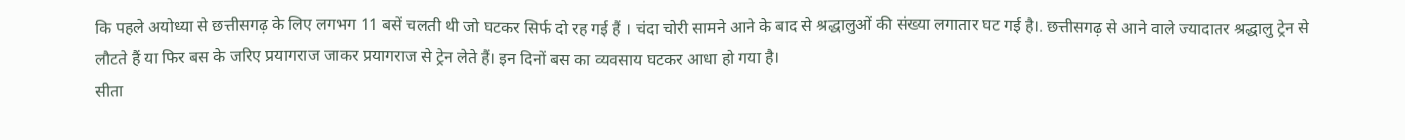कि पहले अयोध्या से छत्तीसगढ़ के लिए लगभग 11 बसें चलती थी जो घटकर सिर्फ दो रह गई हैं । चंदा चोरी सामने आने के बाद से श्रद्धालुओं की संख्या लगातार घट गई है।. छत्तीसगढ़ से आने वाले ज्यादातर श्रद्धालु ट्रेन से लौटते हैं या फिर बस के जरिए प्रयागराज जाकर प्रयागराज से ट्रेन लेते हैं। इन दिनों बस का व्यवसाय घटकर आधा हो गया है।
सीता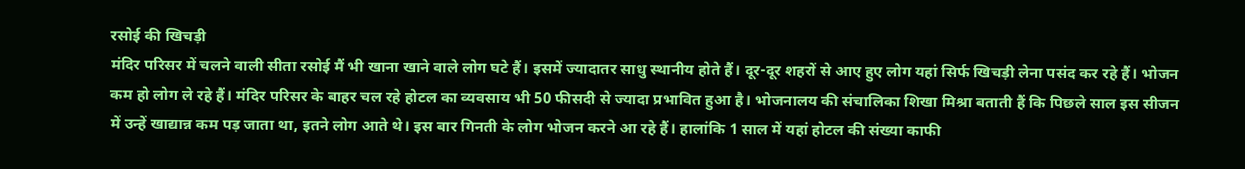रसोई की खिचड़ी
मंदिर परिसर में चलने वाली सीता रसोई मैं भी खाना खाने वाले लोग घटे हैं। इसमें ज्यादातर साधु स्थानीय होते हैं। दूर-दूर शहरों से आए हुए लोग यहां सिर्फ खिचड़ी लेना पसंद कर रहे हैं। भोजन कम हो लोग ले रहे हैं। मंदिर परिसर के बाहर चल रहे होटल का व्यवसाय भी 50 फीसदी से ज्यादा प्रभावित हुआ है। भोजनालय की संचालिका शिखा मिश्रा बताती हैं कि पिछले साल इस सीजन में उन्हें खाद्यान्न कम पड़ जाता था, इतने लोग आते थे। इस बार गिनती के लोग भोजन करने आ रहे हैं। हालांकि 1 साल में यहां होटल की संख्या काफी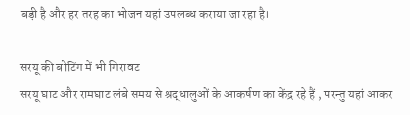बड़ी है और हर तरह का भोजन यहां उपलब्ध कराया जा रहा है।

सरयू की बोटिंग में भी गिरावट
सरयू घाट और रामघाट लंबे समय से श्रद्धालुओं के आकर्षण का केंद्र रहे हैं , परन्तु यहां आकर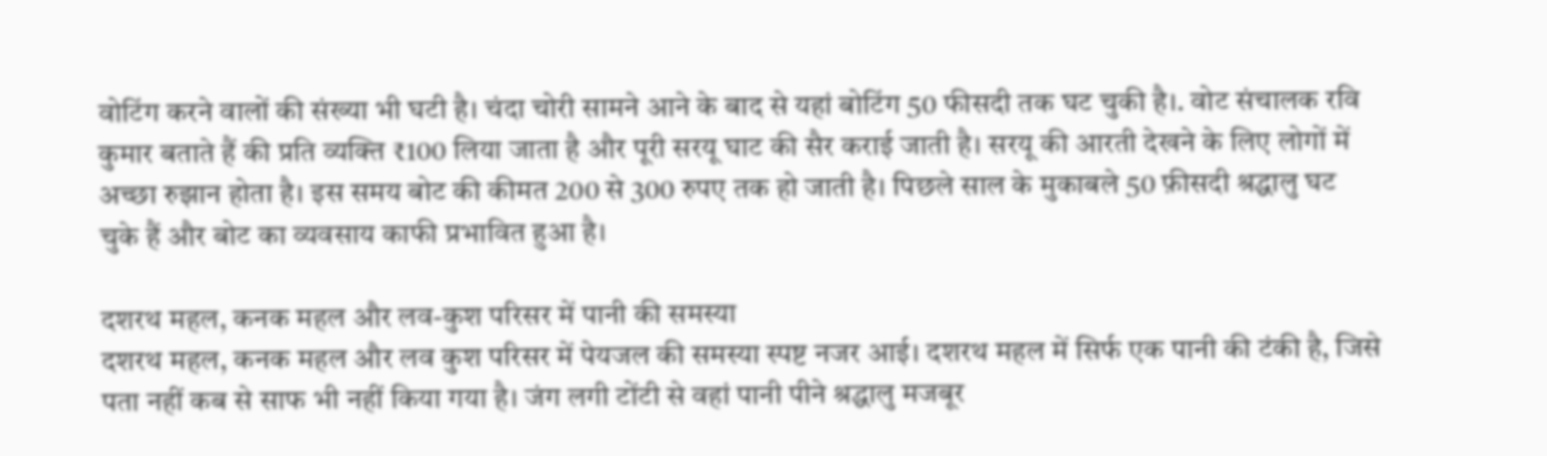वोटिंग करने वालों की संख्या भी घटी है। चंदा चोरी सामने आने के बाद से यहां बोटिंग 50 फीसदी तक घट चुकी है।. वोट संचालक रवि कुमार बताते हैं की प्रति व्यक्ति ₹100 लिया जाता है और पूरी सरयू घाट की सैर कराई जाती है। सरयू की आरती देखने के लिए लोगों में अच्छा रुझान होता है। इस समय बोट की कीमत 200 से 300 रुपए तक हो जाती है। पिछले साल के मुकाबले 50 फ़ीसदी श्रद्धालु घट चुके हैं और बोट का व्यवसाय काफी प्रभावित हुआ है।

दशरथ महल, कनक महल और लव-कुश परिसर में पानी की समस्या
दशरथ महल, कनक महल और लव कुश परिसर में पेयजल की समस्या स्पष्ट नजर आई। दशरथ महल में सिर्फ एक पानी की टंकी है, जिसे पता नहीं कब से साफ भी नहीं किया गया है। जंग लगी टोंटी से वहां पानी पीने श्रद्धालु मजबूर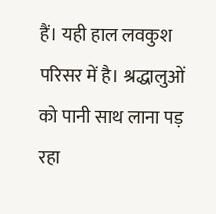हैं। यही हाल लवकुश परिसर में है। श्रद्धालुओं को पानी साथ लाना पड़ रहा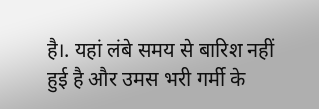है।. यहां लंबे समय से बारिश नहीं हुई है और उमस भरी गर्मी के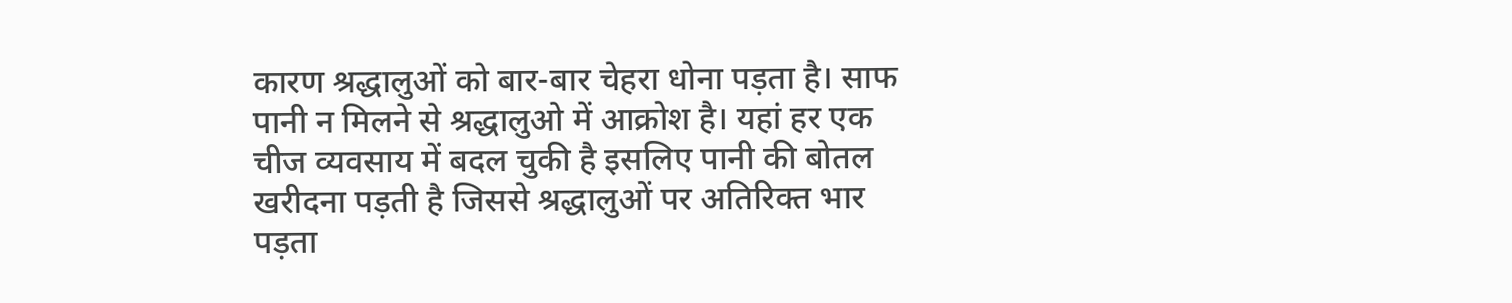कारण श्रद्धालुओं को बार-बार चेहरा धोना पड़ता है। साफ पानी न मिलने से श्रद्धालुओ में आक्रोश है। यहां हर एक चीज व्यवसाय में बदल चुकी है इसलिए पानी की बोतल खरीदना पड़ती है जिससे श्रद्धालुओं पर अतिरिक्त भार पड़ता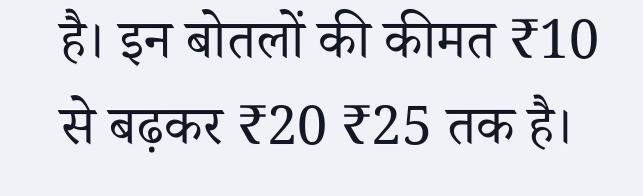है। इन बोतलों की कीमत ₹10 से बढ़कर ₹20 ₹25 तक है।